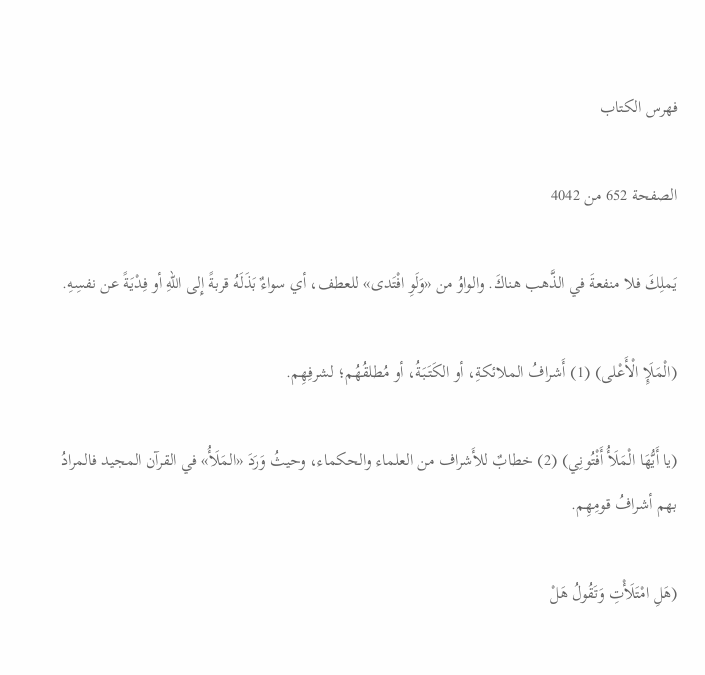فهرس الكتاب

الصفحة 652 من 4042

يَملِكَ فلا منفعةَ في الذَّهب هناكَ. والواوُ من «وَلَوِ افْتَدى» للعطف، أي سواءٌ بَذَلَهُ قربةً إِلى اللهِ أو فِدْيَةً عن نفسِهِ.

(الْمَلَإِ الْأَعْلى) (1) أَشرافُ الملائكةِ، أو الكَتَبَةُ، أو مُطلقُهُم؛ لشرفِهِم.

(يا أَيُّهَا الْمَلَأُ أَفْتُونِي) (2) خطابٌ للأَشراف من العلماء والحكماء، وحيثُ وَرَدَ «المَلَأُ» في القرآن المجيد فالمرادُ بهم أشرافُ قومِهِم.

(هَلِ امْتَلَأْتِ وَتَقُولُ هَلْ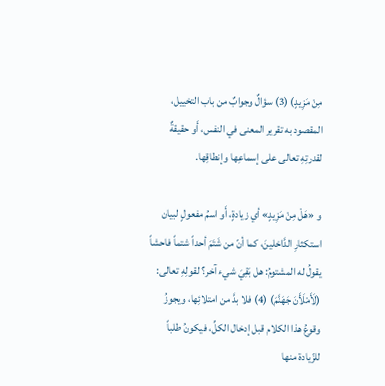مِنْ مَزِيدٍ) (3) سؤالٌ وجوابٌ من باب التخييل، المقصود به تقرير المعنى في النفس، أَو حقيقةٌ لقدرتِهِ تعالى على إسماعِها وإنطاقِها.

و «هَلْ مِنْ مَزِيدٍ» أي زيادةٍ، أَو اسمُ مفعولٍ لبيان استكثارِ الدَّاخلينَ، كما أنّ من شَتَمَ أحداً شتماً فاحشاً يقولُ له المشتومُ: هل بَقِيَ شيء آخر؟ لقولِهِ تعالى: (لَأَمْلَأَنَ جَهَنَّمَ) (4) فلا بدَّ من امتلائِها، ويجوزُ وقوعُ هذا الكلام قبل إدخال الكلِّ، فيكونُ طلباً للزّيادة منها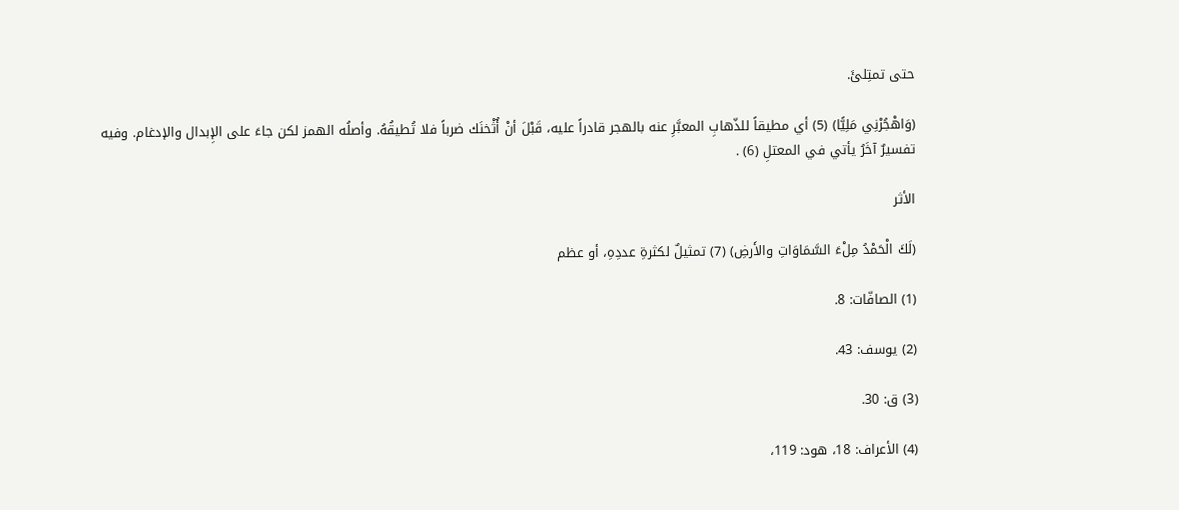حتى تمتِلئَ.

(وَاهْجُرْنِي مَلِيًّا) (5) أي مطيقاً للذّهابِ المعبَّرِ عنه بالهجر قادراً عليه، قَبْلَ أنْ أُثْخنَك ضرباً فلا تُطيقُهُ. وأصلُه الهمز لكن جاءَ على الإِبدال والإدغام. وفيه تفسيرٌ آخَرُ يأتي في المعتلِ (6) .

الأثر

(لَكَ الْحَمْدُ مِلْءَ السَّمَاوَاتِ والأَرضِ) (7) تمثيلٌ لكثرةِ عددِهِ، أو عظم

(1) الصافّات: 8.

(2) يوسف: 43.

(3) ق: 30.

(4) الأعراف: 18، هود: 119،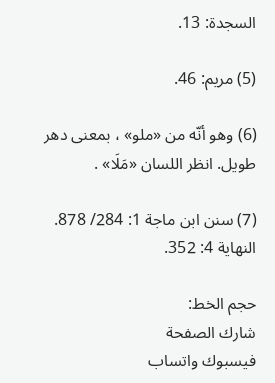السجدة: 13.

(5) مريم: 46.

(6) وهو أنّه من «ملو» ، بمعنى دهر طويل. انظر اللسان «مَلَا» .

(7) سنن ابن ماجة 1: 284/ 878. النهاية 4: 352.

حجم الخط:
شارك الصفحة
فيسبوك واتساب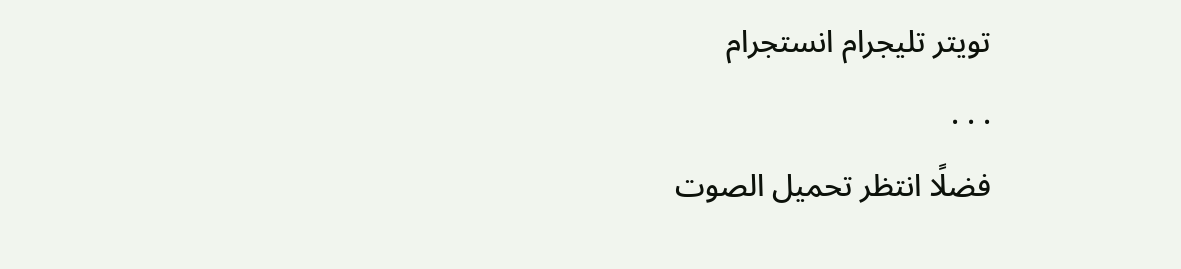تويتر تليجرام انستجرام
. . .
فضلًا انتظر تحميل الصوت